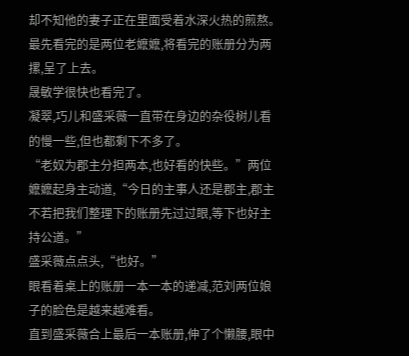却不知他的妻子正在里面受着水深火热的煎熬。
最先看完的是两位老嬷嬷,将看完的账册分为两摞,呈了上去。
晟敏学很快也看完了。
凝翠,巧儿和盛采薇一直带在身边的杂役树儿看的慢一些,但也都剩下不多了。
“老奴为郡主分担两本,也好看的快些。”两位嬷嬷起身主动道,“今日的主事人还是郡主,郡主不若把我们整理下的账册先过过眼,等下也好主持公道。”
盛采薇点点头,“也好。”
眼看着桌上的账册一本一本的递减,范刘两位娘子的脸色是越来越难看。
直到盛采薇合上最后一本账册,伸了个懒腰,眼中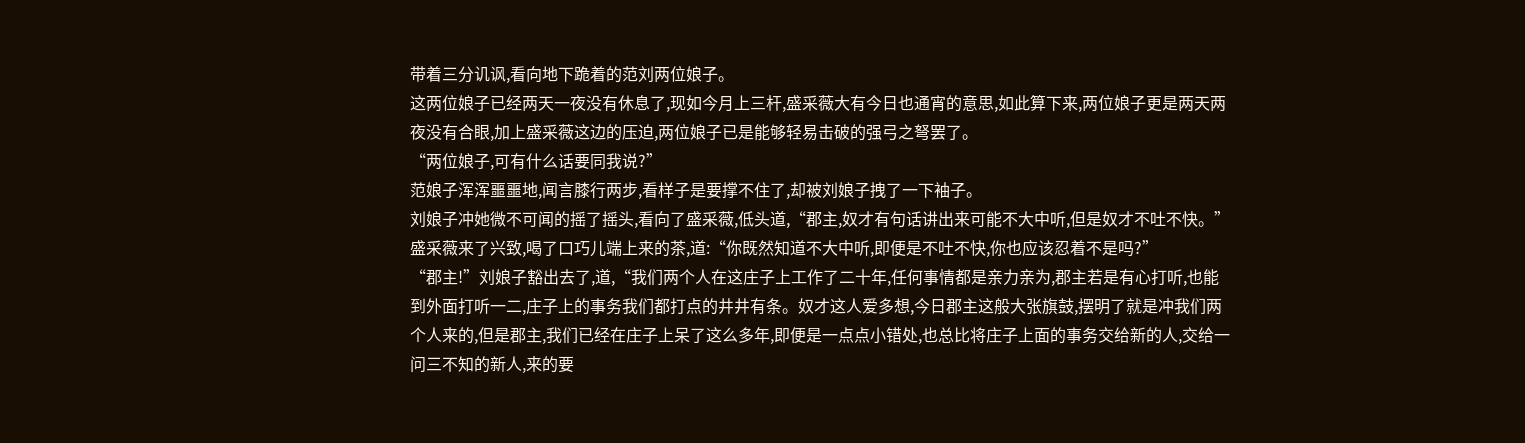带着三分讥讽,看向地下跪着的范刘两位娘子。
这两位娘子已经两天一夜没有休息了,现如今月上三杆,盛采薇大有今日也通宵的意思,如此算下来,两位娘子更是两天两夜没有合眼,加上盛采薇这边的压迫,两位娘子已是能够轻易击破的强弓之弩罢了。
“两位娘子,可有什么话要同我说?”
范娘子浑浑噩噩地,闻言膝行两步,看样子是要撑不住了,却被刘娘子拽了一下袖子。
刘娘子冲她微不可闻的摇了摇头,看向了盛采薇,低头道,“郡主,奴才有句话讲出来可能不大中听,但是奴才不吐不快。”
盛采薇来了兴致,喝了口巧儿端上来的茶,道:“你既然知道不大中听,即便是不吐不快,你也应该忍着不是吗?”
“郡主!”刘娘子豁出去了,道,“我们两个人在这庄子上工作了二十年,任何事情都是亲力亲为,郡主若是有心打听,也能到外面打听一二,庄子上的事务我们都打点的井井有条。奴才这人爱多想,今日郡主这般大张旗鼓,摆明了就是冲我们两个人来的,但是郡主,我们已经在庄子上呆了这么多年,即便是一点点小错处,也总比将庄子上面的事务交给新的人,交给一问三不知的新人,来的要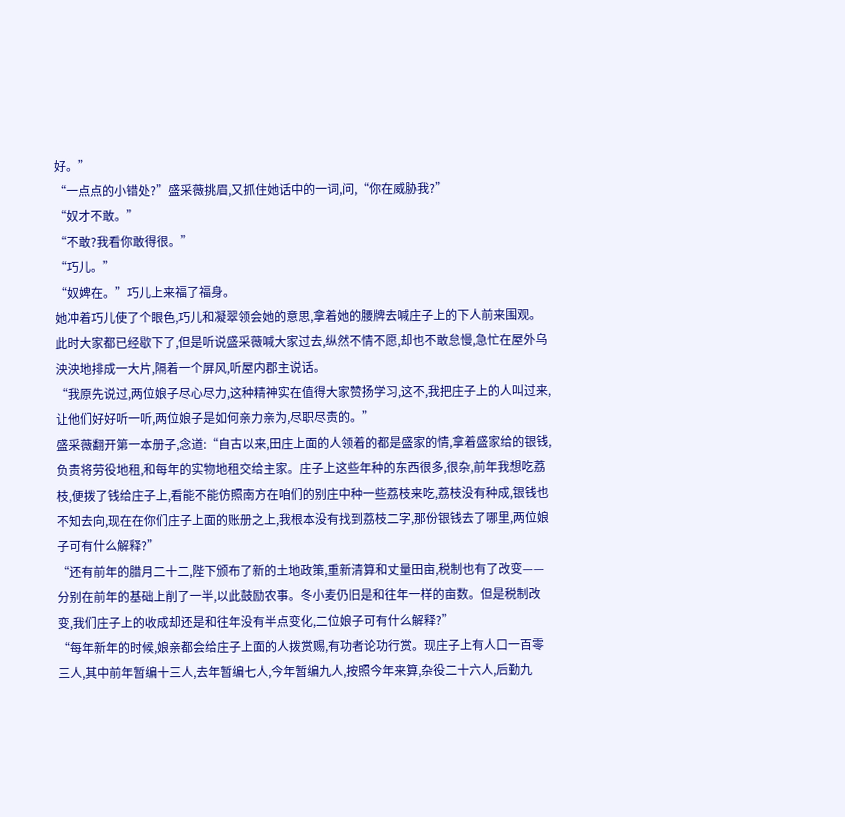好。”
“一点点的小错处?”盛采薇挑眉,又抓住她话中的一词,问,“你在威胁我?”
“奴才不敢。”
“不敢?我看你敢得很。”
“巧儿。”
“奴婢在。”巧儿上来福了福身。
她冲着巧儿使了个眼色,巧儿和凝翠领会她的意思,拿着她的腰牌去喊庄子上的下人前来围观。
此时大家都已经歇下了,但是听说盛采薇喊大家过去,纵然不情不愿,却也不敢怠慢,急忙在屋外乌泱泱地排成一大片,隔着一个屏风,听屋内郡主说话。
“我原先说过,两位娘子尽心尽力,这种精神实在值得大家赞扬学习,这不,我把庄子上的人叫过来,让他们好好听一听,两位娘子是如何亲力亲为,尽职尽责的。”
盛采薇翻开第一本册子,念道:“自古以来,田庄上面的人领着的都是盛家的情,拿着盛家给的银钱,负责将劳役地租,和每年的实物地租交给主家。庄子上这些年种的东西很多,很杂,前年我想吃荔枝,便拨了钱给庄子上,看能不能仿照南方在咱们的别庄中种一些荔枝来吃,荔枝没有种成,银钱也不知去向,现在在你们庄子上面的账册之上,我根本没有找到荔枝二字,那份银钱去了哪里,两位娘子可有什么解释?”
“还有前年的腊月二十二,陛下颁布了新的土地政策,重新清算和丈量田亩,税制也有了改变——分别在前年的基础上削了一半,以此鼓励农事。冬小麦仍旧是和往年一样的亩数。但是税制改变,我们庄子上的收成却还是和往年没有半点变化,二位娘子可有什么解释?”
“每年新年的时候,娘亲都会给庄子上面的人拨赏赐,有功者论功行赏。现庄子上有人口一百零三人,其中前年暂编十三人,去年暂编七人,今年暂编九人,按照今年来算,杂役二十六人,后勤九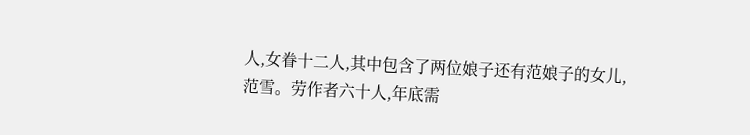人,女眷十二人,其中包含了两位娘子还有范娘子的女儿,范雪。劳作者六十人,年底需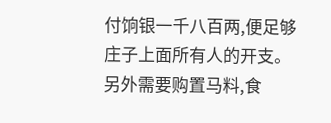付饷银一千八百两,便足够庄子上面所有人的开支。另外需要购置马料,食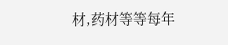材,药材等等每年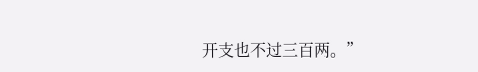开支也不过三百两。”